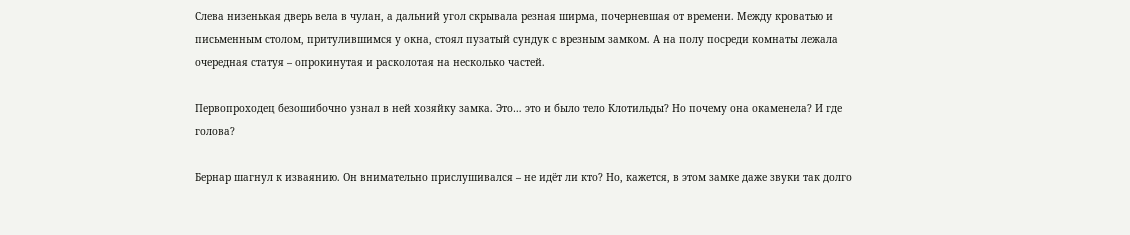Слева низенькая дверь вела в чулан, а дальний угол скрывала резная ширма, почерневшая от времени. Между кроватью и письменным столом, притулившимся у окна, стоял пузатый сундук с врезным замком. А на полу посреди комнаты лежала очередная статуя – опрокинутая и расколотая на несколько частей.

Первопроходец безошибочно узнал в ней хозяйку замка. Это… это и было тело Клотильды? Но почему она окаменела? И где голова?

Бернар шагнул к изваянию. Он внимательно прислушивался – не идёт ли кто? Но, кажется, в этом замке даже звуки так долго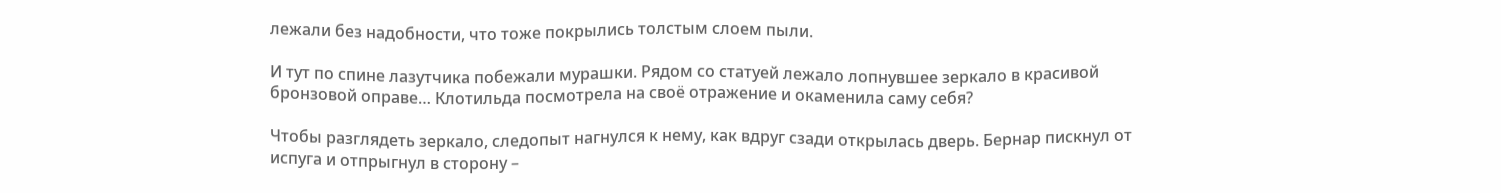лежали без надобности, что тоже покрылись толстым слоем пыли.

И тут по спине лазутчика побежали мурашки. Рядом со статуей лежало лопнувшее зеркало в красивой бронзовой оправе… Клотильда посмотрела на своё отражение и окаменила саму себя?

Чтобы разглядеть зеркало, следопыт нагнулся к нему, как вдруг сзади открылась дверь. Бернар пискнул от испуга и отпрыгнул в сторону –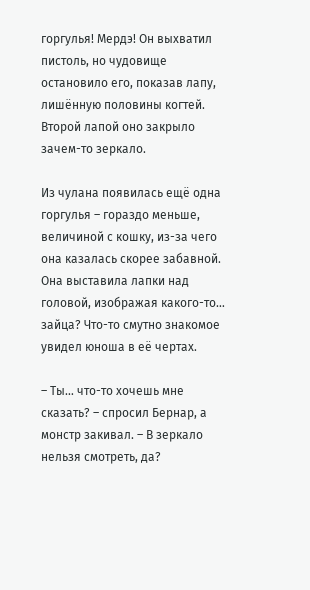горгулья! Мердэ! Он выхватил пистоль, но чудовище остановило его, показав лапу, лишённую половины когтей. Второй лапой оно закрыло зачем-то зеркало.

Из чулана появилась ещё одна горгулья – гораздо меньше, величиной с кошку, из-за чего она казалась скорее забавной. Она выставила лапки над головой, изображая какого-то… зайца? Что-то смутно знакомое увидел юноша в её чертах.

– Ты… что-то хочешь мне сказать? – спросил Бернар, а монстр закивал. – В зеркало нельзя смотреть, да?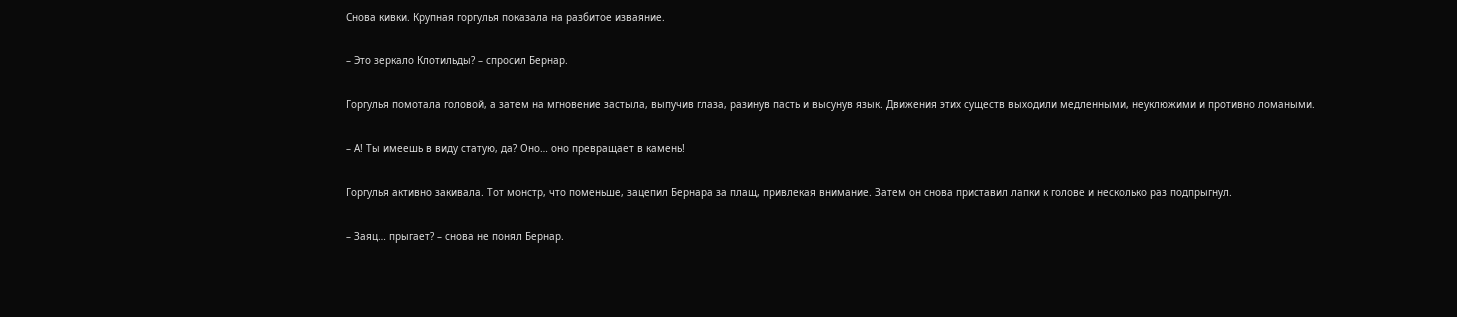Снова кивки. Крупная горгулья показала на разбитое изваяние.

– Это зеркало Клотильды? – спросил Бернар.

Горгулья помотала головой, а затем на мгновение застыла, выпучив глаза, разинув пасть и высунув язык. Движения этих существ выходили медленными, неуклюжими и противно ломаными.

– А! Ты имеешь в виду статую, да? Оно… оно превращает в камень!

Горгулья активно закивала. Тот монстр, что поменьше, зацепил Бернара за плащ, привлекая внимание. Затем он снова приставил лапки к голове и несколько раз подпрыгнул.

– Заяц… прыгает? – снова не понял Бернар.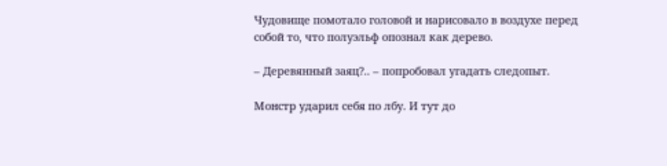Чудовище помотало головой и нарисовало в воздухе перед собой то, что полуэльф опознал как дерево.

– Деревянный заяц?.. – попробовал угадать следопыт.

Монстр ударил себя по лбу. И тут до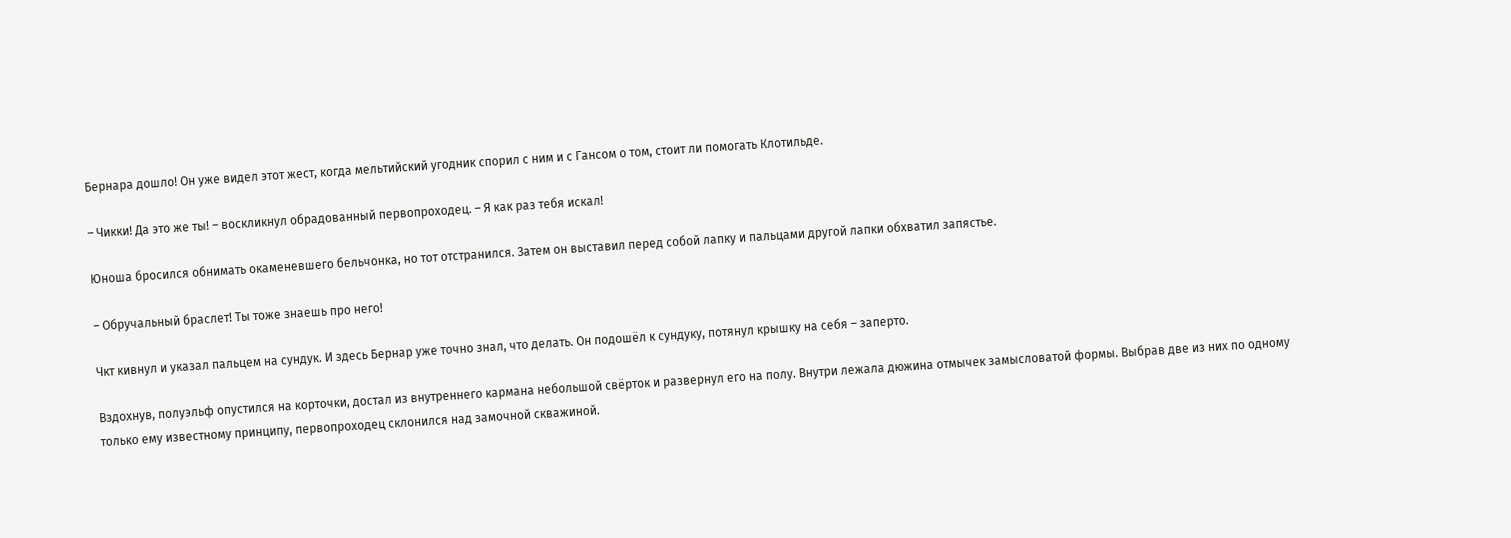Бернара дошло! Он уже видел этот жест, когда мельтийский угодник спорил с ним и с Гансом о том, стоит ли помогать Клотильде.

– Чикки! Да это же ты! – воскликнул обрадованный первопроходец. – Я как раз тебя искал!

Юноша бросился обнимать окаменевшего бельчонка, но тот отстранился. Затем он выставил перед собой лапку и пальцами другой лапки обхватил запястье.

– Обручальный браслет! Ты тоже знаешь про него!

Чкт кивнул и указал пальцем на сундук. И здесь Бернар уже точно знал, что делать. Он подошёл к сундуку, потянул крышку на себя – заперто.

Вздохнув, полуэльф опустился на корточки, достал из внутреннего кармана небольшой свёрток и развернул его на полу. Внутри лежала дюжина отмычек замысловатой формы. Выбрав две из них по одному только ему известному принципу, первопроходец склонился над замочной скважиной.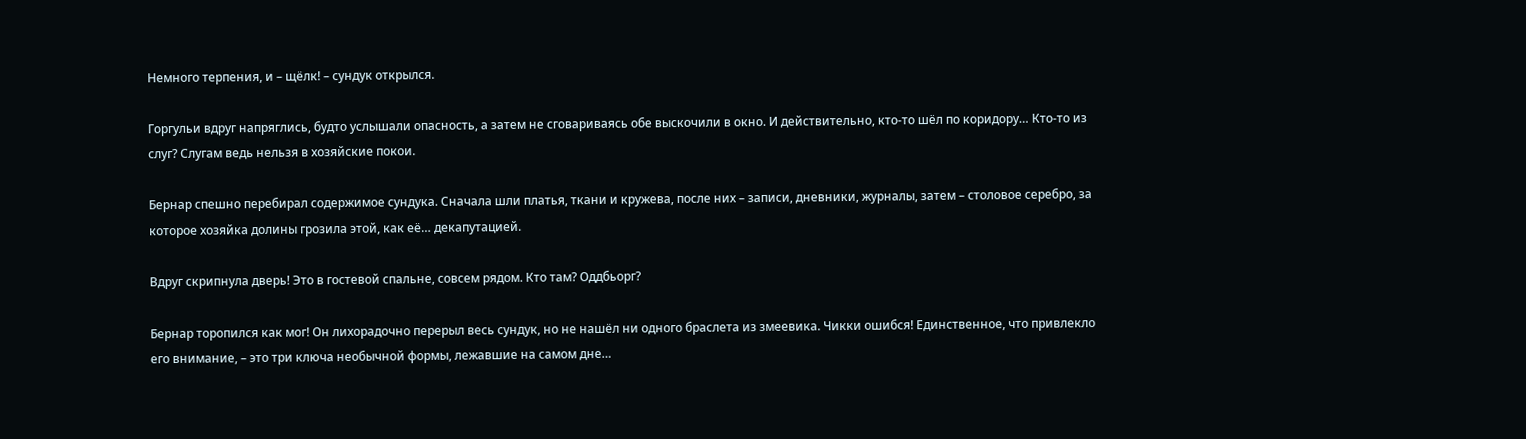Немного терпения, и – щёлк! – сундук открылся.

Горгульи вдруг напряглись, будто услышали опасность, а затем не сговариваясь обе выскочили в окно. И действительно, кто-то шёл по коридору… Кто-то из слуг? Слугам ведь нельзя в хозяйские покои.

Бернар спешно перебирал содержимое сундука. Сначала шли платья, ткани и кружева, после них – записи, дневники, журналы, затем – столовое серебро, за которое хозяйка долины грозила этой, как её… декапутацией.

Вдруг скрипнула дверь! Это в гостевой спальне, совсем рядом. Кто там? Оддбьорг?

Бернар торопился как мог! Он лихорадочно перерыл весь сундук, но не нашёл ни одного браслета из змеевика. Чикки ошибся! Единственное, что привлекло его внимание, – это три ключа необычной формы, лежавшие на самом дне…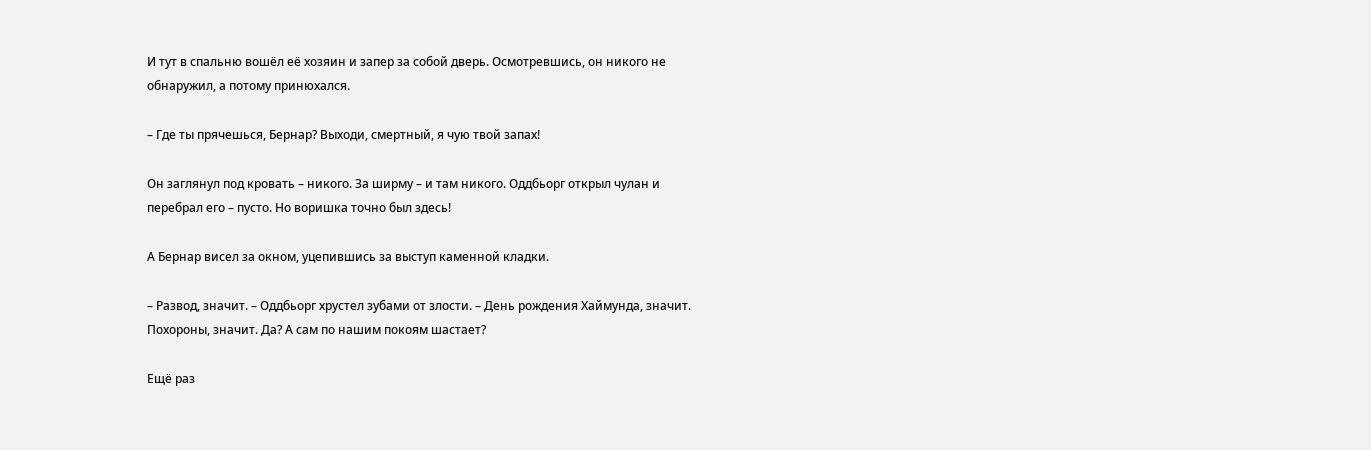И тут в спальню вошёл её хозяин и запер за собой дверь. Осмотревшись, он никого не обнаружил, а потому принюхался.

– Где ты прячешься, Бернар? Выходи, смертный, я чую твой запах!

Он заглянул под кровать – никого. За ширму – и там никого. Оддбьорг открыл чулан и перебрал его – пусто. Но воришка точно был здесь!

А Бернар висел за окном, уцепившись за выступ каменной кладки.

– Развод, значит. – Оддбьорг хрустел зубами от злости. – День рождения Хаймунда, значит. Похороны, значит. Да? А сам по нашим покоям шастает?

Ещё раз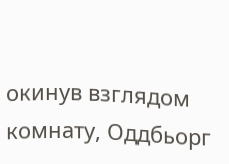окинув взглядом комнату, Оддбьорг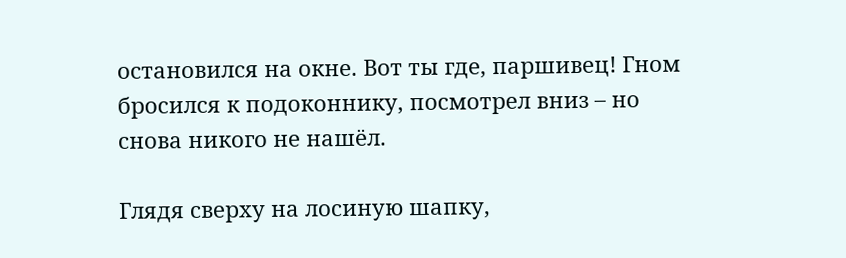остановился на окне. Вот ты где, паршивец! Гном бросился к подоконнику, посмотрел вниз – но снова никого не нашёл.

Глядя сверху на лосиную шапку,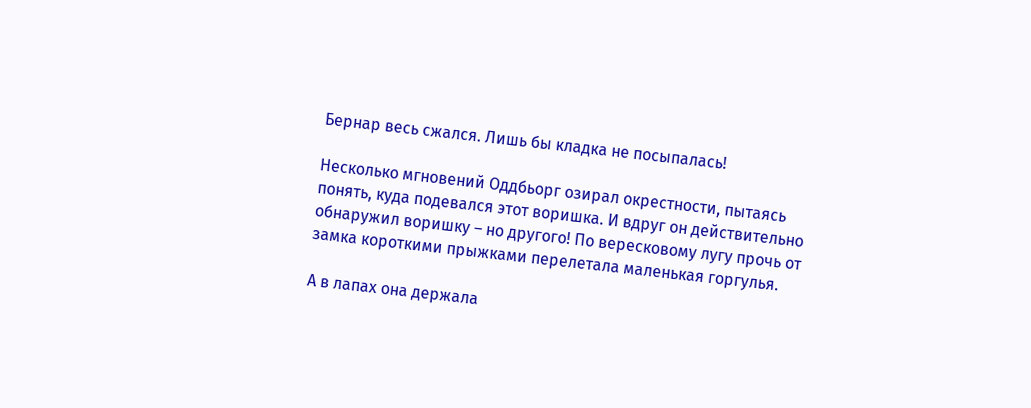Бернар весь сжался. Лишь бы кладка не посыпалась!

Несколько мгновений Оддбьорг озирал окрестности, пытаясь понять, куда подевался этот воришка. И вдруг он действительно обнаружил воришку – но другого! По вересковому лугу прочь от замка короткими прыжками перелетала маленькая горгулья.

А в лапах она держала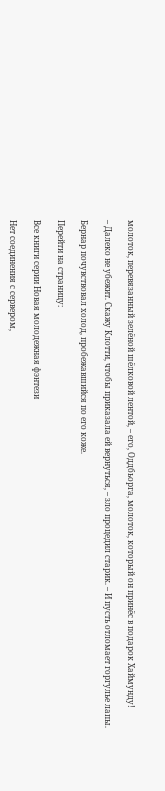молоток, перевязанный зелёной шёлковой лентой, – его, Оддбьорга, молоток, который он принёс в подарок Хаймунду!

– Далеко не убежит. Скажу Клотти, чтобы приказала ей вернуться, – зло процедил старик. – И пусть отломает горгулье лапы.

Бернар почувствовал холод, пробежавшийся по его коже.

Перейти на страницу:

Все книги серии Новая молодежная фэнтези

Нет соединения с сервером,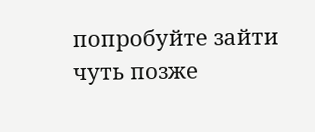попробуйте зайти чуть позже